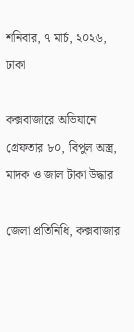শনিবার, ৭ মার্চ, ২০২৬, ঢাকা

কক্সবাজারে অভিযানে গ্রেফতার ৮০, বিপুল অস্ত্র, মাদক ও জাল টাকা উদ্ধার

জেলা প্রতিনিধি, কক্সবাজার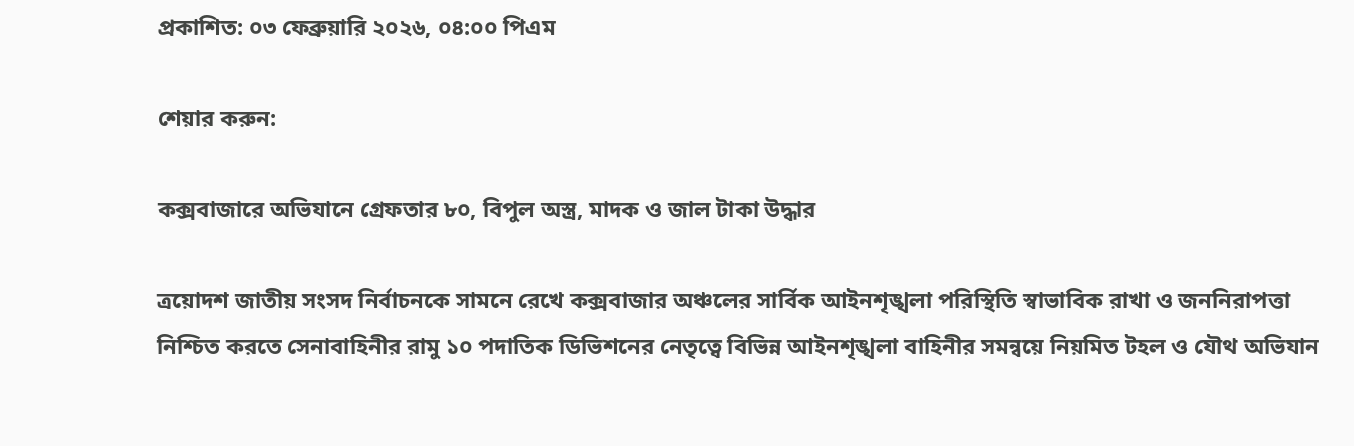প্রকাশিত: ০৩ ফেব্রুয়ারি ২০২৬, ০৪:০০ পিএম

শেয়ার করুন:

কক্সবাজারে অভিযানে গ্রেফতার ৮০, বিপুল অস্ত্র, মাদক ও জাল টাকা উদ্ধার

ত্রয়োদশ জাতীয় সংসদ নির্বাচনকে সামনে রেখে কক্সবাজার অঞ্চলের সার্বিক আইনশৃঙ্খলা পরিস্থিতি স্বাভাবিক রাখা ও জননিরাপত্তা নিশ্চিত করতে সেনাবাহিনীর রামু ১০ পদাতিক ডিভিশনের নেতৃত্বে বিভিন্ন আইনশৃঙ্খলা বাহিনীর সমন্বয়ে নিয়মিত টহল ও যৌথ অভিযান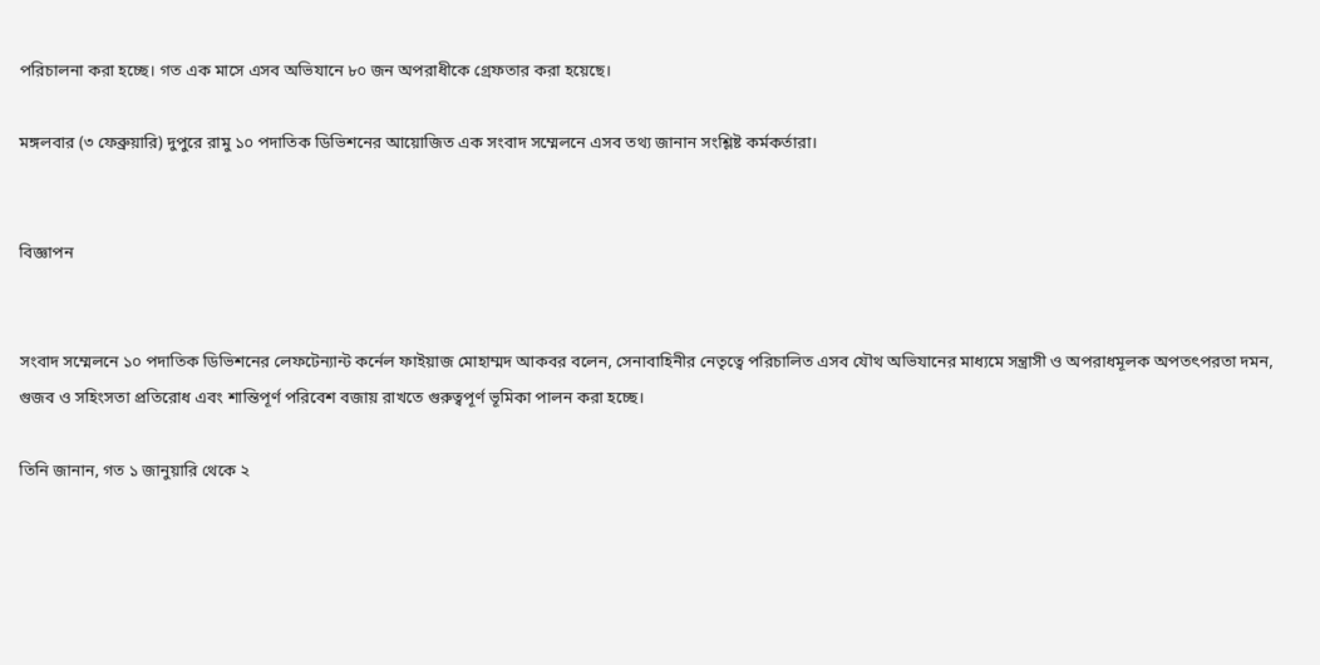পরিচালনা করা হচ্ছে। গত এক মাসে এসব অভিযানে ৮০ জন অপরাধীকে গ্রেফতার করা হয়েছে।

মঙ্গলবার (৩ ফেব্রুয়ারি) দুপুরে রামু ১০ পদাতিক ডিভিশনের আয়োজিত এক সংবাদ সম্মেলনে এসব তথ্য জানান সংশ্লিষ্ট কর্মকর্তারা।


বিজ্ঞাপন


সংবাদ সম্মেলনে ১০ পদাতিক ডিভিশনের লেফটেন্যান্ট কর্নেল ফাইয়াজ মোহাম্মদ আকবর বলেন, সেনাবাহিনীর নেতৃত্বে পরিচালিত এসব যৌথ অভিযানের মাধ্যমে সন্ত্রাসী ও অপরাধমূলক অপতৎপরতা দমন, গুজব ও সহিংসতা প্রতিরোধ এবং শান্তিপূর্ণ পরিবেশ বজায় রাখতে গুরুত্বপূর্ণ ভূমিকা পালন করা হচ্ছে।

তিনি জানান, গত ১ জানুয়ারি থেকে ২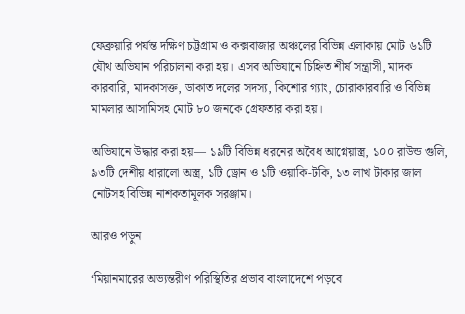ফেব্রুয়ারি পর্যন্ত দক্ষিণ চট্টগ্রাম ও কক্সবাজার অঞ্চলের বিভিন্ন এলাকায় মোট ৬১টি যৌথ অভিযান পরিচালনা করা হয়। এসব অভিযানে চিহ্নিত শীর্ষ সন্ত্রাসী, মাদক কারবারি, মাদকাসক্ত, ডাকাত দলের সদস্য, কিশোর গ্যাং, চোরাকারবারি ও বিভিন্ন মামলার আসামিসহ মোট ৮০ জনকে গ্রেফতার করা হয়।

অভিযানে উদ্ধার করা হয়— ১৯টি বিভিন্ন ধরনের অবৈধ আগ্নেয়াস্ত্র, ১০০ রাউন্ড গুলি, ৯৩টি দেশীয় ধারালো অস্ত্র, ১টি ড্রোন ও ১টি ওয়াকি-টকি, ১৩ লাখ টাকার জাল নোটসহ বিভিন্ন নাশকতামূলক সরঞ্জাম।

আরও পড়ুন

‘মিয়ানমারের অভ্যন্তরীণ পরিস্থিতির প্রভাব বাংলাদেশে পড়বে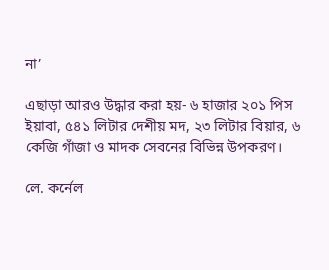না’

এছাড়া আরও উদ্ধার করা হয়- ৬ হাজার ২০১ পিস ইয়াবা, ৫৪১ লিটার দেশীয় মদ, ২৩ লিটার বিয়ার, ৬ কেজি গাঁজা ও মাদক সেবনের বিভিন্ন উপকরণ।

লে. কর্নেল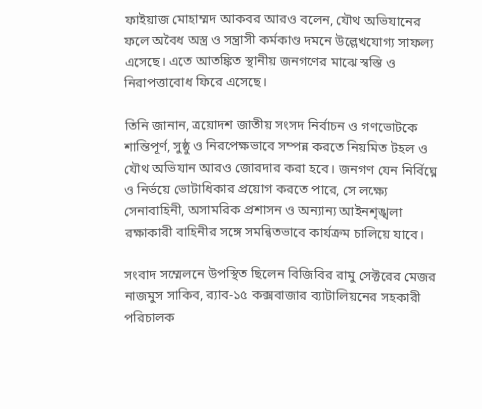ফাইয়াজ মোহাম্মদ আকবর আরও বলেন, যৌথ অভিযানের ফলে অবৈধ অস্ত্র ও সন্ত্রাসী কর্মকাণ্ড দমনে উল্লেখযোগ্য সাফল্য এসেছে। এতে আতঙ্কিত স্থানীয় জনগণের মাঝে স্বস্তি ও নিরাপত্তাবোধ ফিরে এসেছে।

তিনি জানান, ত্রয়োদশ জাতীয় সংসদ নির্বাচন ও গণভোটকে শান্তিপূর্ণ, সুষ্ঠু ও নিরপেক্ষভাবে সম্পন্ন করতে নিয়মিত টহল ও যৌথ অভিযান আরও জোরদার করা হবে। জনগণ যেন নির্বিঘ্নে ও নির্ভয়ে ভোটাধিকার প্রয়োগ করতে পারে, সে লক্ষ্যে সেনাবাহিনী, অসামরিক প্রশাসন ও অন্যান্য আইনশৃঙ্খলা রক্ষাকারী বাহিনীর সঙ্গে সমন্বিতভাবে কার্যক্রম চালিয়ে যাবে।

সংবাদ সম্মেলনে উপস্থিত ছিলেন বিজিবির রামু সেক্টরের মেজর নাজমুস সাকিব, র‍্যাব-১৫ কক্সবাজার ব্যাটালিয়নের সহকারী পরিচালক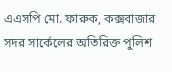এএসপি মো. ফারুক, কক্সবাজার সদর সার্কেলের অতিরিক্ত পুলিশ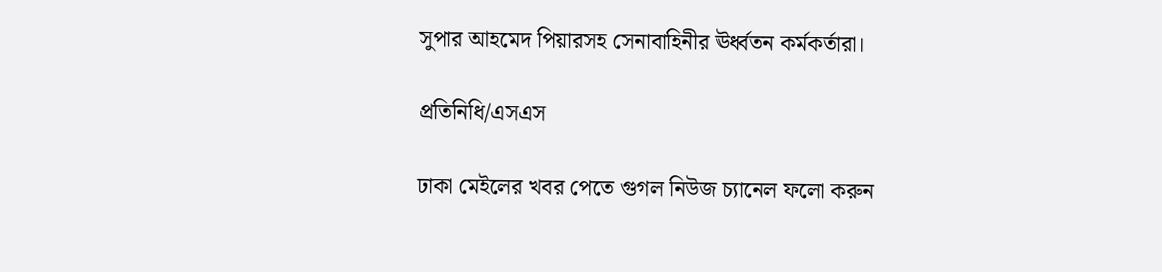সুপার আহমেদ পিয়ারসহ সেনাবাহিনীর ঊর্ধ্বতন কর্মকর্তারা।

প্রতিনিধি/এসএস

ঢাকা মেইলের খবর পেতে গুগল নিউজ চ্যানেল ফলো করুন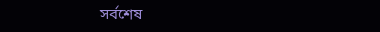সর্বশেষ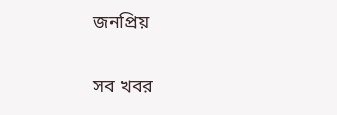জনপ্রিয়

সব খবর